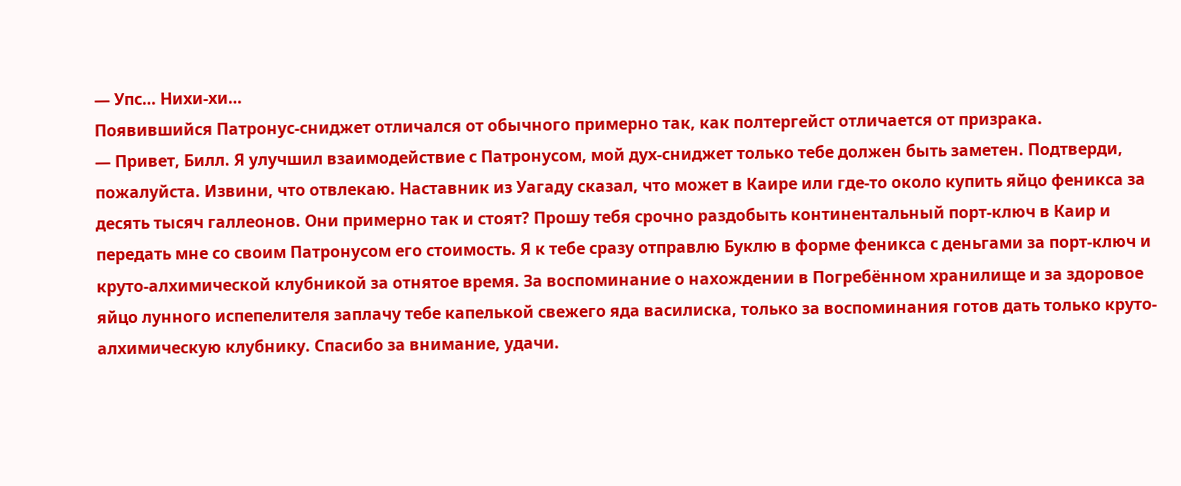— Упс… Нихи-хи…
Появившийся Патронус-сниджет отличался от обычного примерно так, как полтергейст отличается от призрака.
— Привет, Билл. Я улучшил взаимодействие с Патронусом, мой дух-сниджет только тебе должен быть заметен. Подтверди, пожалуйста. Извини, что отвлекаю. Наставник из Уагаду сказал, что может в Каире или где-то около купить яйцо феникса за десять тысяч галлеонов. Они примерно так и стоят? Прошу тебя срочно раздобыть континентальный порт-ключ в Каир и передать мне со своим Патронусом его стоимость. Я к тебе сразу отправлю Буклю в форме феникса с деньгами за порт-ключ и круто-алхимической клубникой за отнятое время. За воспоминание о нахождении в Погребённом хранилище и за здоровое яйцо лунного испепелителя заплачу тебе капелькой свежего яда василиска, только за воспоминания готов дать только круто-алхимическую клубнику. Спасибо за внимание, удачи.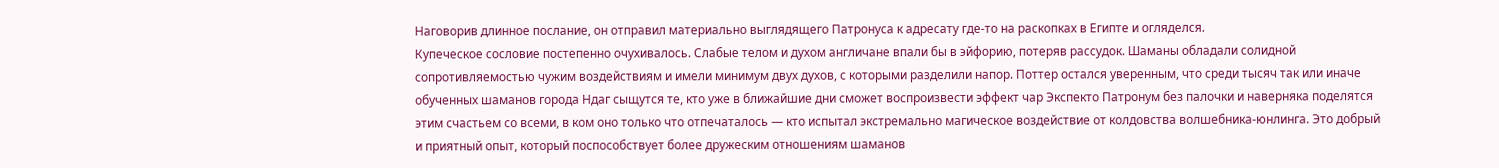Наговорив длинное послание, он отправил материально выглядящего Патронуса к адресату где-то на раскопках в Египте и огляделся.
Купеческое сословие постепенно очухивалось. Слабые телом и духом англичане впали бы в эйфорию, потеряв рассудок. Шаманы обладали солидной сопротивляемостью чужим воздействиям и имели минимум двух духов, с которыми разделили напор. Поттер остался уверенным, что среди тысяч так или иначе обученных шаманов города Ндаг сыщутся те, кто уже в ближайшие дни сможет воспроизвести эффект чар Экспекто Патронум без палочки и наверняка поделятся этим счастьем со всеми, в ком оно только что отпечаталось — кто испытал экстремально магическое воздействие от колдовства волшебника-юнлинга. Это добрый и приятный опыт, который поспособствует более дружеским отношениям шаманов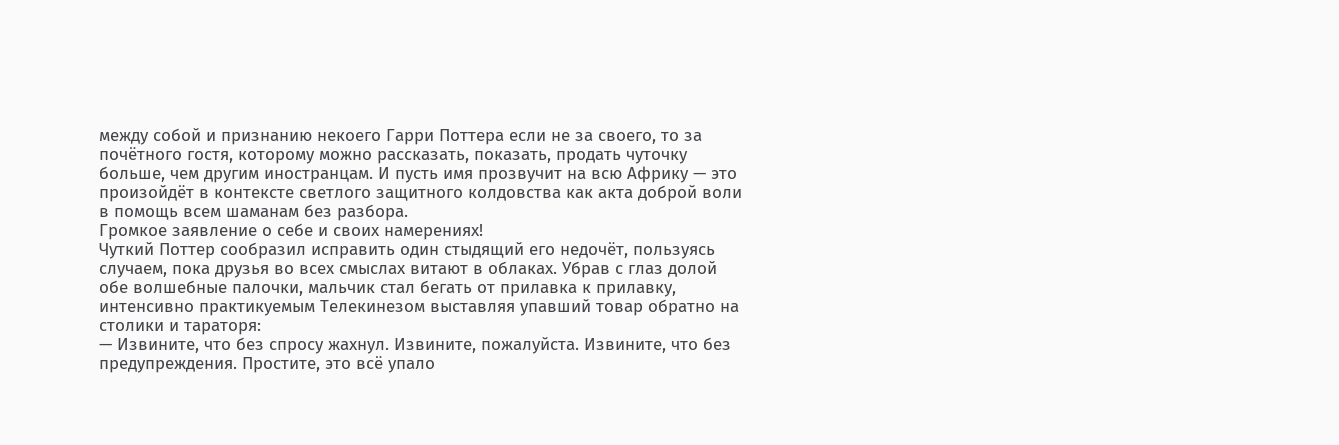между собой и признанию некоего Гарри Поттера если не за своего, то за почётного гостя, которому можно рассказать, показать, продать чуточку больше, чем другим иностранцам. И пусть имя прозвучит на всю Африку — это произойдёт в контексте светлого защитного колдовства как акта доброй воли в помощь всем шаманам без разбора.
Громкое заявление о себе и своих намерениях!
Чуткий Поттер сообразил исправить один стыдящий его недочёт, пользуясь случаем, пока друзья во всех смыслах витают в облаках. Убрав с глаз долой обе волшебные палочки, мальчик стал бегать от прилавка к прилавку, интенсивно практикуемым Телекинезом выставляя упавший товар обратно на столики и тараторя:
— Извините, что без спросу жахнул. Извините, пожалуйста. Извините, что без предупреждения. Простите, это всё упало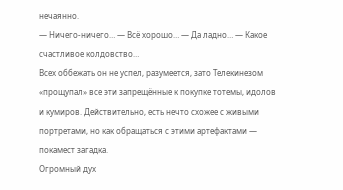нечаянно.
— Ничего-ничего… — Всё хорошо… — Да ладно… — Какое счастливое колдовство…
Всех оббежать он не успел, разумеется, зато Телекинезом «прощупал» все эти запрещённые к покупке тотемы, идолов и кумиров. Действительно, есть нечто схожее с живыми портретами, но как обращаться с этими артефактами — покамест загадка.
Огромный дух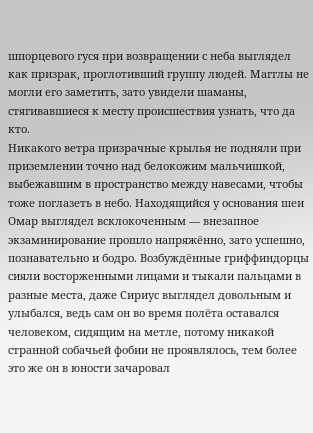шпорцевого гуся при возвращении с неба выглядел как призрак, проглотивший группу людей. Магглы не могли его заметить, зато увидели шаманы, стягивавшиеся к месту происшествия узнать, что да кто.
Никакого ветра призрачные крылья не подняли при приземлении точно над белокожим мальчишкой, выбежавшим в пространство между навесами, чтобы тоже поглазеть в небо. Находящийся у основания шеи Омар выглядел всклокоченным — внезапное экзаминирование прошло напряжённо, зато успешно, познавательно и бодро. Возбуждённые гриффиндорцы сияли восторженными лицами и тыкали пальцами в разные места, даже Сириус выглядел довольным и улыбался, ведь сам он во время полёта оставался человеком, сидящим на метле, потому никакой странной собачьей фобии не проявлялось, тем более это же он в юности зачаровал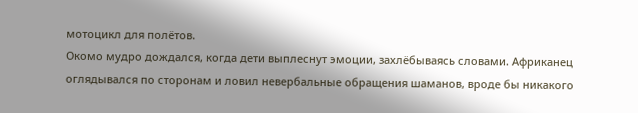мотоцикл для полётов.
Окомо мудро дождался, когда дети выплеснут эмоции, захлёбываясь словами. Африканец оглядывался по сторонам и ловил невербальные обращения шаманов, вроде бы никакого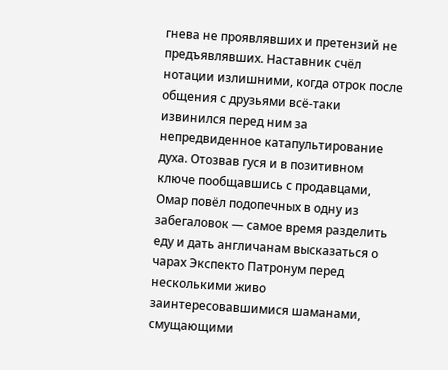гнева не проявлявших и претензий не предъявлявших. Наставник счёл нотации излишними, когда отрок после общения с друзьями всё-таки извинился перед ним за непредвиденное катапультирование духа. Отозвав гуся и в позитивном ключе пообщавшись с продавцами, Омар повёл подопечных в одну из забегаловок — самое время разделить еду и дать англичанам высказаться о чарах Экспекто Патронум перед несколькими живо заинтересовавшимися шаманами, смущающими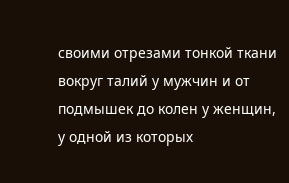своими отрезами тонкой ткани вокруг талий у мужчин и от подмышек до колен у женщин, у одной из которых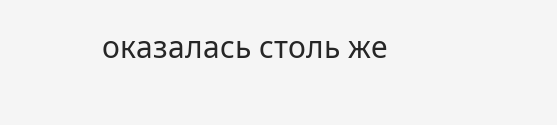оказалась столь же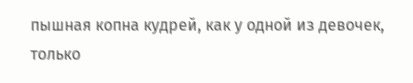пышная копна кудрей, как у одной из девочек, только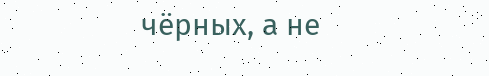чёрных, а не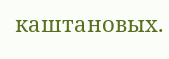каштановых.